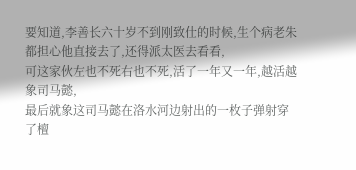要知道,李善长六十岁不到刚致仕的时候,生个病老朱都担心他直接去了,还得派太医去看看,
可这家伙左也不死右也不死,活了一年又一年,越活越象司马懿,
最后就象这司马懿在洛水河边射出的一枚子弹射穿了檀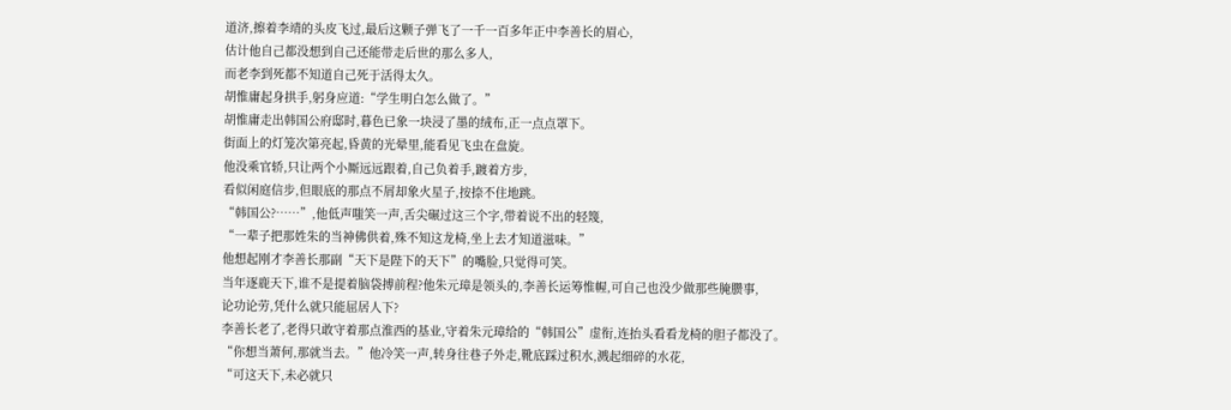道济,擦着李靖的头皮飞过,最后这颗子弹飞了一千一百多年正中李善长的眉心,
估计他自己都没想到自己还能带走后世的那么多人,
而老李到死都不知道自己死于活得太久。
胡惟庸起身拱手,躬身应道:“学生明白怎么做了。”
胡惟庸走出韩国公府邸时,暮色已象一块浸了墨的绒布,正一点点罩下。
街面上的灯笼次第亮起,昏黄的光晕里,能看见飞虫在盘旋。
他没乘官轿,只让两个小厮远远跟着,自己负着手,踱着方步,
看似闲庭信步,但眼底的那点不屑却象火星子,按捺不住地跳。
“韩国公?……”,他低声嗤笑一声,舌尖碾过这三个字,带着说不出的轻篾,
“一辈子把那姓朱的当神佛供着,殊不知这龙椅,坐上去才知道滋味。”
他想起刚才李善长那副“天下是陛下的天下”的嘴脸,只觉得可笑。
当年逐鹿天下,谁不是提着脑袋搏前程?他朱元璋是领头的,李善长运筹惟幄,可自己也没少做那些腌臜事,
论功论劳,凭什么就只能屈居人下?
李善长老了,老得只敢守着那点淮西的基业,守着朱元璋给的“韩国公”虚衔,连抬头看看龙椅的胆子都没了。
“你想当萧何,那就当去。”他冷笑一声,转身往巷子外走,靴底踩过积水,溅起细碎的水花,
“可这天下,未必就只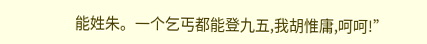能姓朱。一个乞丐都能登九五,我胡惟庸,呵呵!”